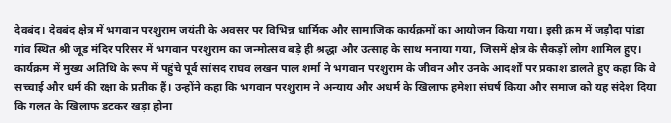देवबंद। देवबंद क्षेत्र में भगवान परशुराम जयंती के अवसर पर विभिन्न धार्मिक और सामाजिक कार्यक्रमों का आयोजन किया गया। इसी क्रम में जड़ौदा पांडा गांव स्थित श्री जूड मंदिर परिसर में भगवान परशुराम का जन्मोत्सव बड़े ही श्रद्धा और उत्साह के साथ मनाया गया, जिसमें क्षेत्र के सैकड़ों लोग शामिल हुए।
कार्यक्रम में मुख्य अतिथि के रूप में पहुंचे पूर्व सांसद राघव लखन पाल शर्मा ने भगवान परशुराम के जीवन और उनके आदर्शों पर प्रकाश डालते हुए कहा कि वे सच्चाई और धर्म की रक्षा के प्रतीक हैं। उन्होंने कहा कि भगवान परशुराम ने अन्याय और अधर्म के खिलाफ हमेशा संघर्ष किया और समाज को यह संदेश दिया कि गलत के खिलाफ डटकर खड़ा होना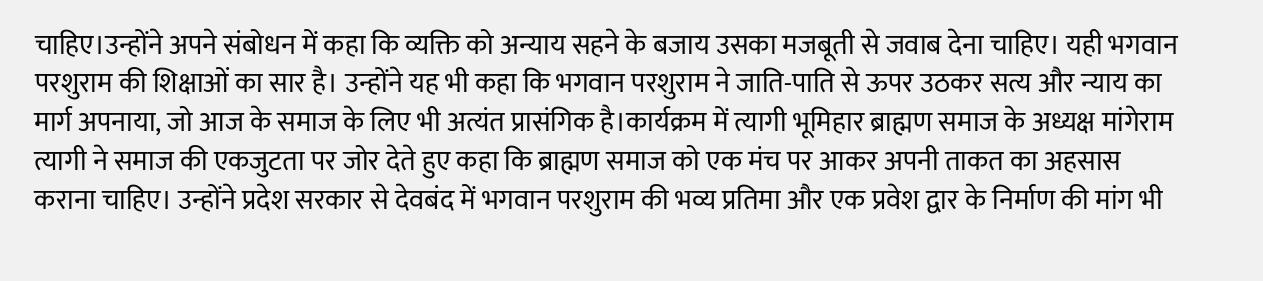चाहिए।उन्होंने अपने संबोधन में कहा कि व्यक्ति को अन्याय सहने के बजाय उसका मजबूती से जवाब देना चाहिए। यही भगवान परशुराम की शिक्षाओं का सार है। उन्होंने यह भी कहा कि भगवान परशुराम ने जाति-पाति से ऊपर उठकर सत्य और न्याय का मार्ग अपनाया, जो आज के समाज के लिए भी अत्यंत प्रासंगिक है।कार्यक्रम में त्यागी भूमिहार ब्राह्मण समाज के अध्यक्ष मांगेराम त्यागी ने समाज की एकजुटता पर जोर देते हुए कहा कि ब्राह्मण समाज को एक मंच पर आकर अपनी ताकत का अहसास कराना चाहिए। उन्होंने प्रदेश सरकार से देवबंद में भगवान परशुराम की भव्य प्रतिमा और एक प्रवेश द्वार के निर्माण की मांग भी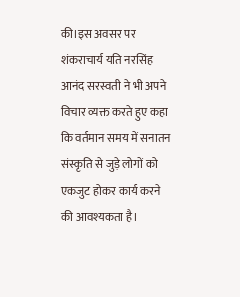की।इस अवसर पर शंकराचार्य यति नरसिंह आनंद सरस्वती ने भी अपने विचार व्यक्त करते हुए कहा कि वर्तमान समय में सनातन संस्कृति से जुड़े लोगों को एकजुट होकर कार्य करने की आवश्यकता है।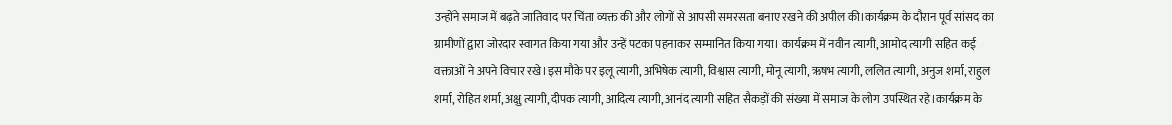उन्होंने समाज में बढ़ते जातिवाद पर चिंता व्यक्त की और लोगों से आपसी समरसता बनाए रखने की अपील की।कार्यक्रम के दौरान पूर्व सांसद का ग्रामीणों द्वारा जोरदार स्वागत किया गया और उन्हें पटका पहनाकर सम्मानित किया गया। कार्यक्रम में नवीन त्यागी, आमोद त्यागी सहित कई वक्ताओं ने अपने विचार रखे।इस मौके पर इलू त्यागी, अभिषेक त्यागी, विश्वास त्यागी, मोनू त्यागी, ऋषभ त्यागी, ललित त्यागी, अनुज शर्मा, राहुल शर्मा, रोहित शर्मा, अक्षु त्यागी, दीपक त्यागी, आदित्य त्यागी, आनंद त्यागी सहित सैकड़ों की संख्या में समाज के लोग उपस्थित रहे।कार्यक्रम के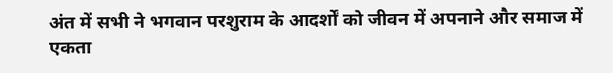अंत में सभी ने भगवान परशुराम के आदर्शों को जीवन में अपनाने और समाज में एकता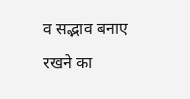व सद्भाव बनाए रखने का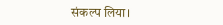संकल्प लिया।